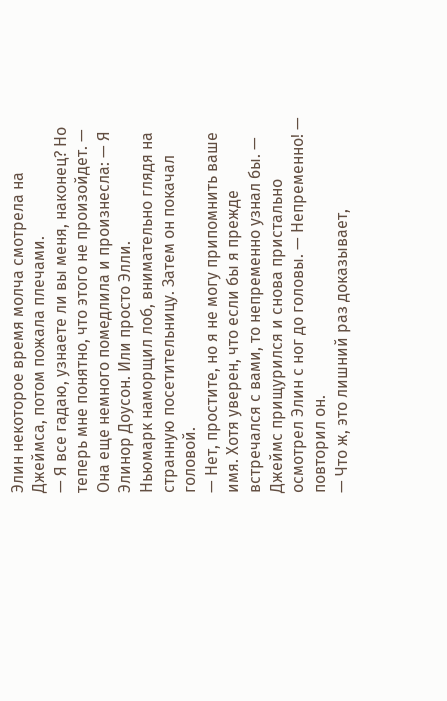Элин некоторое время молча смотрела на Джеймса, потом пожала плечами.
— Я все гадаю, узнаете ли вы меня, наконец? Но теперь мне понятно, что этого не произойдет. — Она еще немного помедлила и произнесла: — Я Элинор Доусон. Или просто Элли.
Ньюмарк наморщил лоб, внимательно глядя на странную посетительницу. Затем он покачал головой.
— Нет, простите, но я не могу припомнить ваше имя. Хотя уверен, что если бы я прежде встречался с вами, то непременно узнал бы. — Джеймс прищурился и снова пристально осмотрел Элин с ног до головы. — Непременно! — повторил он.
— Что ж, это лишний раз доказывает,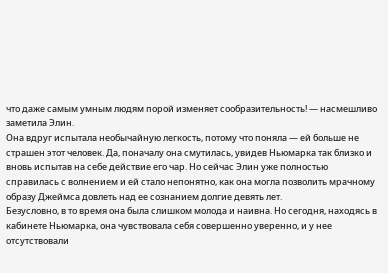что даже самым умным людям порой изменяет сообразительность! — насмешливо заметила Элин.
Она вдруг испытала необычайную легкость, потому что поняла — ей больше не страшен этот человек. Да, поначалу она смутилась, увидев Ньюмарка так близко и вновь испытав на себе действие его чар. Но сейчас Элин уже полностью справилась с волнением и ей стало непонятно, как она могла позволить мрачному образу Джеймса довлеть над ее сознанием долгие девять лет.
Безусловно, в то время она была слишком молода и наивна. Но сегодня, находясь в кабинете Ньюмарка, она чувствовала себя совершенно уверенно, и у нее отсутствовали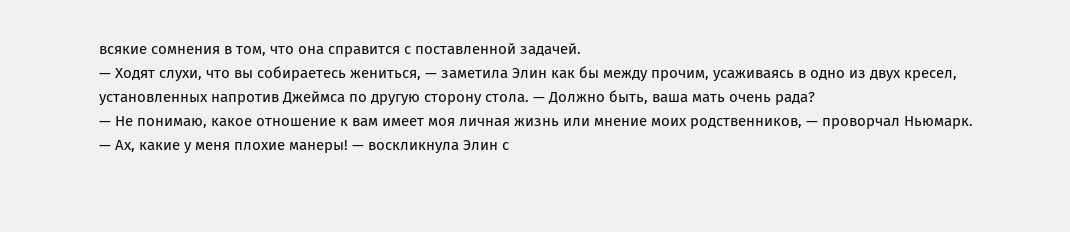всякие сомнения в том, что она справится с поставленной задачей.
— Ходят слухи, что вы собираетесь жениться, — заметила Элин как бы между прочим, усаживаясь в одно из двух кресел, установленных напротив Джеймса по другую сторону стола. — Должно быть, ваша мать очень рада?
— Не понимаю, какое отношение к вам имеет моя личная жизнь или мнение моих родственников, — проворчал Ньюмарк.
— Ах, какие у меня плохие манеры! — воскликнула Элин с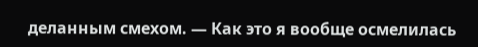деланным смехом. — Как это я вообще осмелилась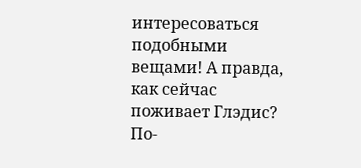интересоваться подобными вещами! А правда, как сейчас поживает Глэдис? По-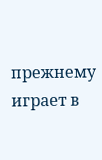прежнему играет в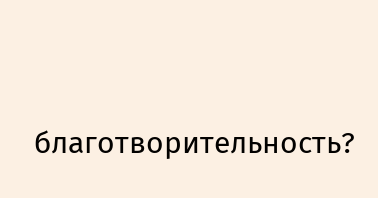благотворительность?